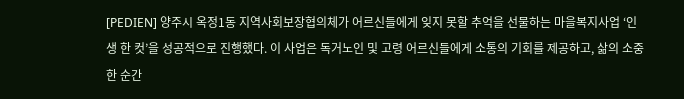[PEDIEN] 양주시 옥정1동 지역사회보장협의체가 어르신들에게 잊지 못할 추억을 선물하는 마을복지사업 ‘인생 한 컷’을 성공적으로 진행했다. 이 사업은 독거노인 및 고령 어르신들에게 소통의 기회를 제공하고, 삶의 소중한 순간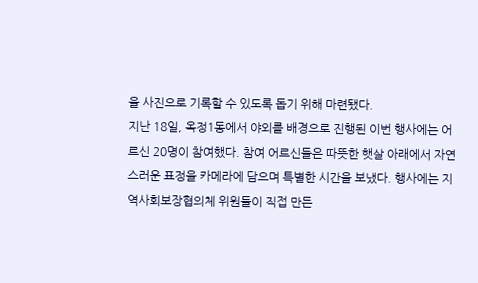을 사진으로 기록할 수 있도록 돕기 위해 마련됐다.
지난 18일, 옥정1동에서 야외를 배경으로 진행된 이번 행사에는 어르신 20명이 참여했다. 참여 어르신들은 따뜻한 햇살 아래에서 자연스러운 표정을 카메라에 담으며 특별한 시간을 보냈다. 행사에는 지역사회보장협의체 위원들이 직접 만든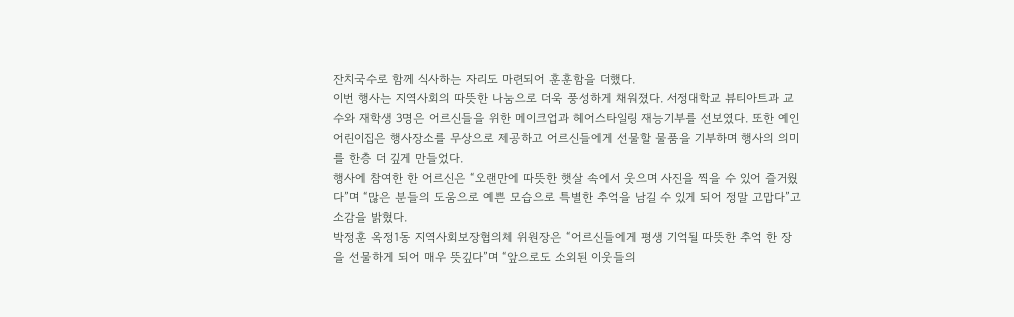잔치국수로 함께 식사하는 자리도 마련되어 훈훈함을 더했다.
이번 행사는 지역사회의 따뜻한 나눔으로 더욱 풍성하게 채워졌다. 서정대학교 뷰티아트과 교수와 재학생 3명은 어르신들을 위한 메이크업과 헤어스타일링 재능기부를 선보였다. 또한 예인어린이집은 행사장소를 무상으로 제공하고 어르신들에게 선물할 물품을 기부하며 행사의 의미를 한층 더 깊게 만들었다.
행사에 참여한 한 어르신은 “오랜만에 따뜻한 햇살 속에서 웃으며 사진을 찍을 수 있어 즐거웠다”며 “많은 분들의 도움으로 예쁜 모습으로 특별한 추억을 남길 수 있게 되어 정말 고맙다”고 소감을 밝혔다.
박정훈 옥정1동 지역사회보장협의체 위원장은 “어르신들에게 평생 기억될 따뜻한 추억 한 장을 선물하게 되어 매우 뜻깊다”며 “앞으로도 소외된 이웃들의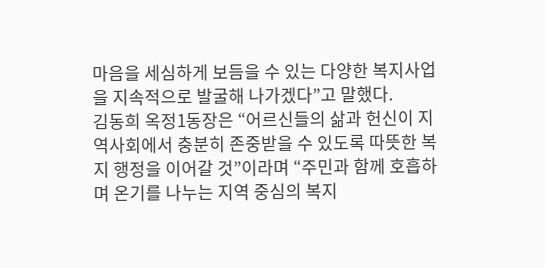마음을 세심하게 보듬을 수 있는 다양한 복지사업을 지속적으로 발굴해 나가겠다”고 말했다.
김동희 옥정1동장은 “어르신들의 삶과 헌신이 지역사회에서 충분히 존중받을 수 있도록 따뜻한 복지 행정을 이어갈 것”이라며 “주민과 함께 호흡하며 온기를 나누는 지역 중심의 복지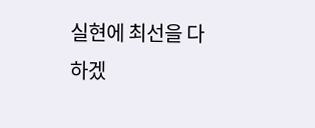실현에 최선을 다하겠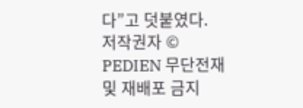다”고 덧붙였다.
저작권자 © PEDIEN 무단전재 및 재배포 금지